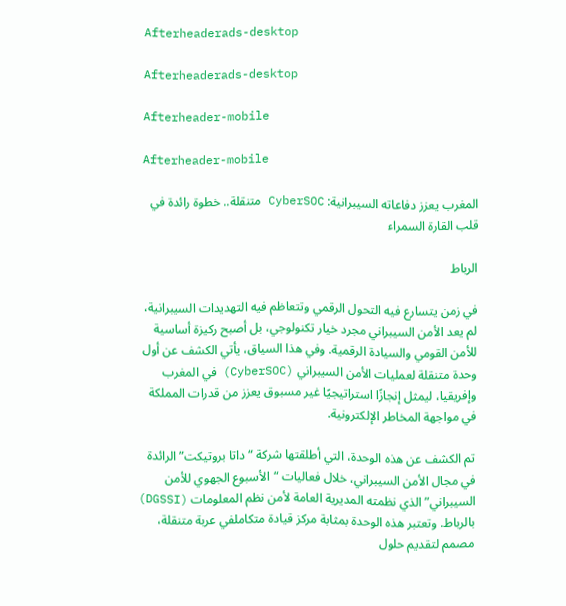Afterheaderads-desktop

Afterheaderads-desktop

Afterheader-mobile

Afterheader-mobile

المغرب يعزز دفاعاته السيبرانية: CyberSOC متنقلة.. خطوة رائدة في قلب القارة السمراء

الرباط

في زمن يتسارع فيه التحول الرقمي وتتعاظم فيه التهديدات السيبرانية، لم يعد الأمن السيبراني مجرد خيار تكنولوجي، بل أصبح ركيزة أساسية للأمن القومي والسيادة الرقمية. وفي هذا السياق، يأتي الكشف عن أول وحدة متنقلة لعمليات الأمن السيبراني (CyberSOC) في المغرب وإفريقيا، ليمثل إنجازًا استراتيجيًا غير مسبوق يعزز من قدرات المملكة في مواجهة المخاطر الإلكترونية.

تم الكشف عن هذه الوحدة، التي أطلقتها شركة “داتا بروتيكت” الرائدة في مجال الأمن السيبراني، خلال فعاليات “الأسبوع الجهوي للأمن السيبراني” الذي نظمته المديرية العامة لأمن نظم المعلومات (DGSSI) بالرباط. وتعتبر هذه الوحدة بمثابة مركز قيادة متكاملفي عربة متنقلة، مصمم لتقديم حلول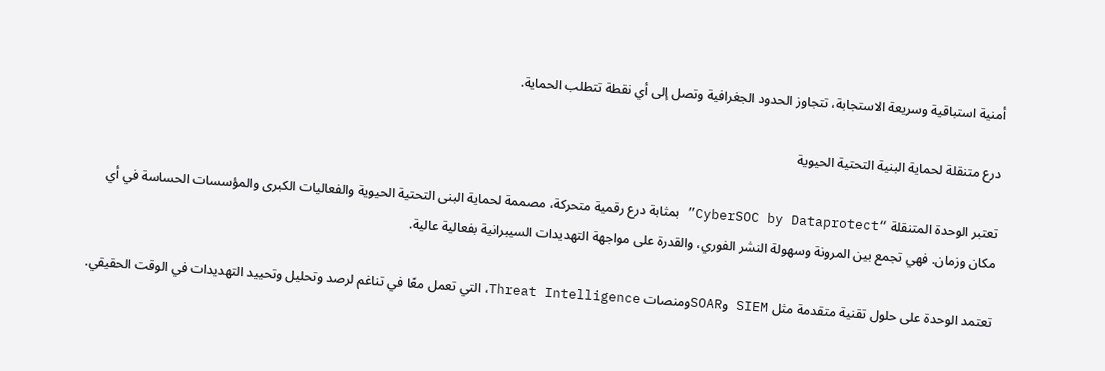أمنية استباقية وسريعة الاستجابة، تتجاوز الحدود الجغرافية وتصل إلى أي نقطة تتطلب الحماية.

درع متنقلة لحماية البنية التحتية الحيوية

تعتبر الوحدة المتنقلة “CyberSOC by Dataprotect” بمثابة درع رقمية متحركة، مصممة لحماية البنى التحتية الحيوية والفعاليات الكبرى والمؤسسات الحساسة في أي مكان وزمان. فهي تجمع بين المرونة وسهولة النشر الفوري، والقدرة على مواجهة التهديدات السيبرانية بفعالية عالية.

تعتمد الوحدة على حلول تقنية متقدمة مثل SIEM وSOARومنصات Threat Intelligence، التي تعمل معًا في تناغم لرصد وتحليل وتحييد التهديدات في الوقت الحقيقي.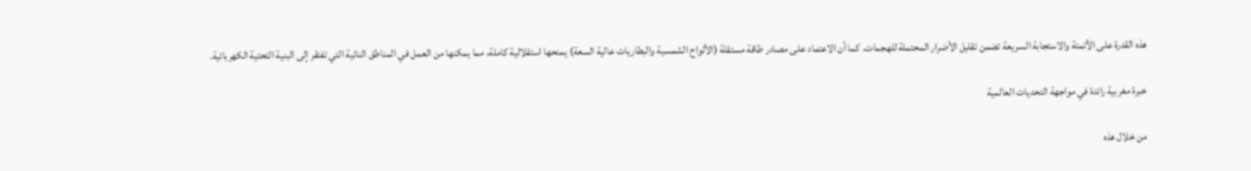هذه القدرة على الأتمتة والاستجابة السريعة تضمن تقليل الأضرار المحتملة للهجمات. كما أن الاعتماد على مصادر طاقة مستقلة (الألواح الشمسية والبطاريات عالية السعة) يمنحها استقلالية كاملة، مما يمكنها من العمل في المناطق النائية التي تفتقر إلى البنية التحتية الكهربائية.

خبرة مغربية رائدة في مواجهة التحديات العالمية

من خلال هذه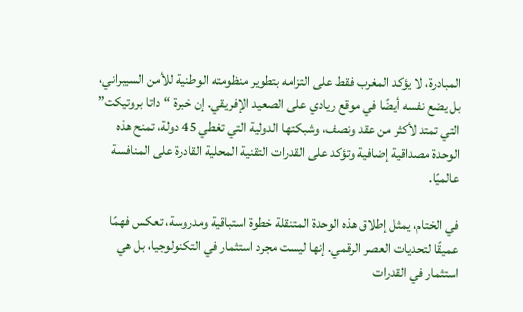المبادرة، لا يؤكد المغرب فقط على التزامه بتطوير منظومته الوطنية للأمن السيبراني، بل يضع نفسه أيضًا في موقع ريادي على الصعيد الإفريقي. إن خبرة “داتا بروتيكت” التي تمتد لأكثر من عقد ونصف، وشبكتها الدولية التي تغطي 45 دولة، تمنح هذه الوحدة مصداقية إضافية وتؤكد على القدرات التقنية المحلية القادرة على المنافسة عالميًا.

في الختام، يمثل إطلاق هذه الوحدة المتنقلة خطوة استباقية ومدروسة، تعكس فهمًا عميقًا لتحديات العصر الرقمي. إنها ليست مجرد استثمار في التكنولوجيا، بل هي استثمار في القدرات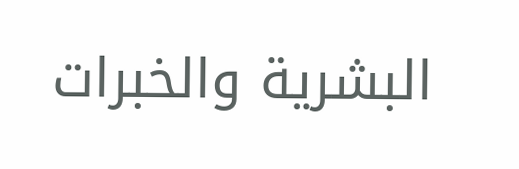البشرية والخبرات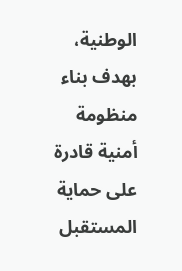الوطنية، بهدف بناء منظومة أمنية قادرة على حماية المستقبل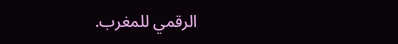الرقمي للمغرب.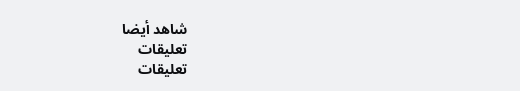شاهد أيضا
تعليقات
تعليقات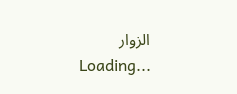الزوار
Loading...